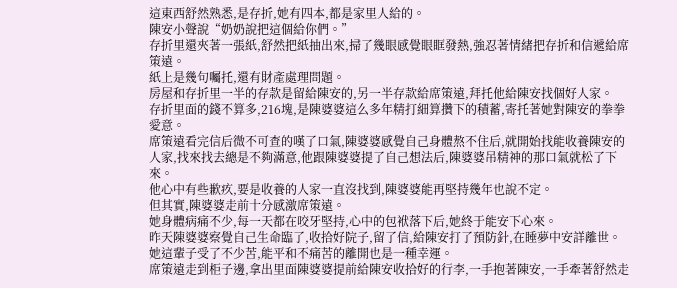這東西舒然熟悉,是存折,她有四本,都是家里人給的。
陳安小聲說“奶奶說把這個給你們。”
存折里還夾著一張紙,舒然把紙抽出來,掃了幾眼感覺眼眶發熱,強忍著情緒把存折和信遞給席策遠。
紙上是幾句囑托,還有財產處理問題。
房屋和存折里一半的存款是留給陳安的,另一半存款給席策遠,拜托他給陳安找個好人家。
存折里面的錢不算多,216塊,是陳婆婆這么多年精打細算攢下的積蓄,寄托著她對陳安的拳拳愛意。
席策遠看完信后微不可查的嘆了口氣,陳婆婆感覺自己身體熬不住后,就開始找能收養陳安的人家,找來找去總是不夠滿意,他跟陳婆婆提了自己想法后,陳婆婆吊精神的那口氣就松了下來。
他心中有些歉疚,要是收養的人家一直沒找到,陳婆婆能再堅持幾年也說不定。
但其實,陳婆婆走前十分感激席策遠。
她身體病痛不少,每一天都在咬牙堅持,心中的包袱落下后,她終于能安下心來。
昨天陳婆婆察覺自己生命臨了,收拾好院子,留了信,給陳安打了預防針,在睡夢中安詳離世。
她這輩子受了不少苦,能平和不痛苦的離開也是一種幸運。
席策遠走到柜子邊,拿出里面陳婆婆提前給陳安收拾好的行李,一手抱著陳安,一手牽著舒然走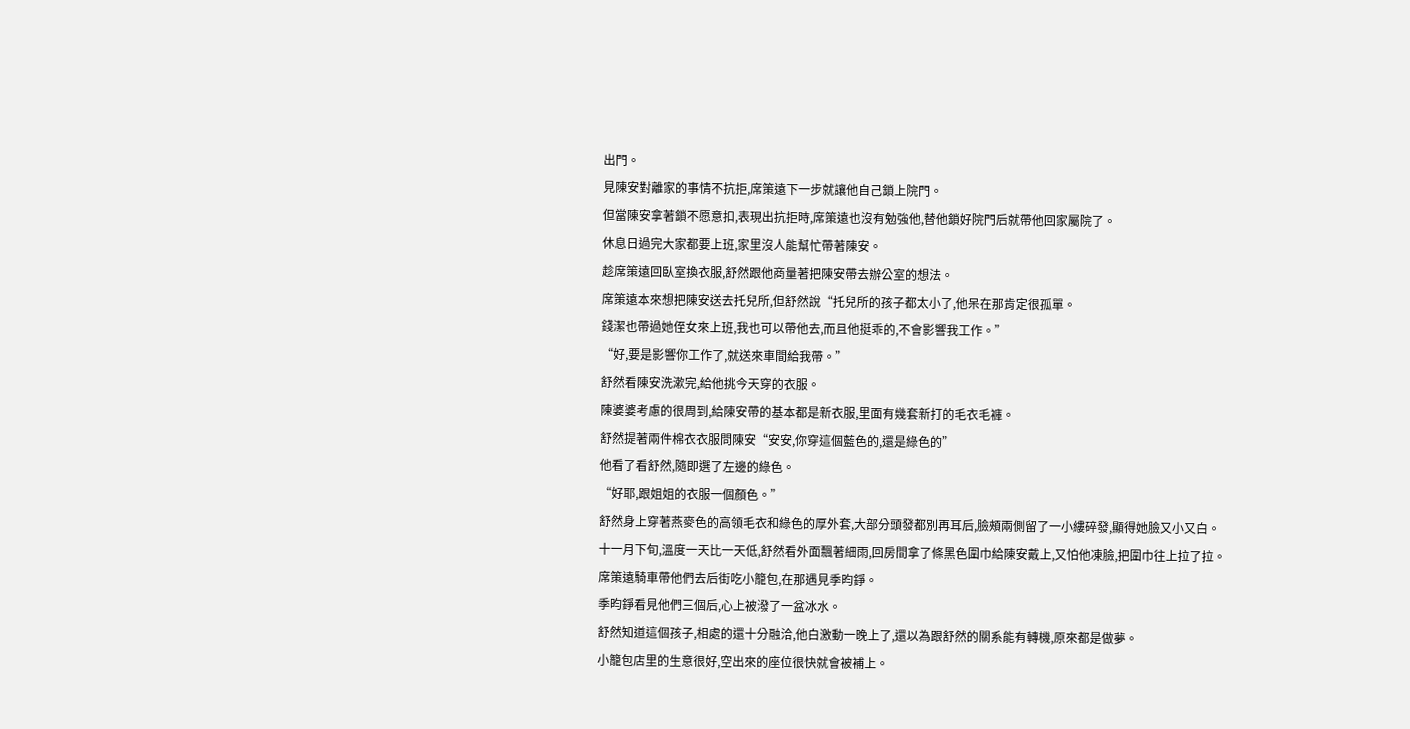出門。
見陳安對離家的事情不抗拒,席策遠下一步就讓他自己鎖上院門。
但當陳安拿著鎖不愿意扣,表現出抗拒時,席策遠也沒有勉強他,替他鎖好院門后就帶他回家屬院了。
休息日過完大家都要上班,家里沒人能幫忙帶著陳安。
趁席策遠回臥室換衣服,舒然跟他商量著把陳安帶去辦公室的想法。
席策遠本來想把陳安送去托兒所,但舒然說“托兒所的孩子都太小了,他呆在那肯定很孤單。
錢潔也帶過她侄女來上班,我也可以帶他去,而且他挺乖的,不會影響我工作。”
“好,要是影響你工作了,就送來車間給我帶。”
舒然看陳安洗漱完,給他挑今天穿的衣服。
陳婆婆考慮的很周到,給陳安帶的基本都是新衣服,里面有幾套新打的毛衣毛褲。
舒然提著兩件棉衣衣服問陳安“安安,你穿這個藍色的,還是綠色的”
他看了看舒然,隨即選了左邊的綠色。
“好耶,跟姐姐的衣服一個顏色。”
舒然身上穿著燕麥色的高領毛衣和綠色的厚外套,大部分頭發都別再耳后,臉頰兩側留了一小縷碎發,顯得她臉又小又白。
十一月下旬,溫度一天比一天低,舒然看外面飄著細雨,回房間拿了條黑色圍巾給陳安戴上,又怕他凍臉,把圍巾往上拉了拉。
席策遠騎車帶他們去后街吃小籠包,在那遇見季昀錚。
季昀錚看見他們三個后,心上被潑了一盆冰水。
舒然知道這個孩子,相處的還十分融洽,他白激動一晚上了,還以為跟舒然的關系能有轉機,原來都是做夢。
小籠包店里的生意很好,空出來的座位很快就會被補上。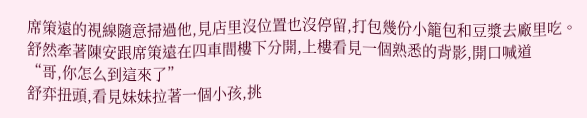席策遠的視線隨意掃過他,見店里沒位置也沒停留,打包幾份小籠包和豆漿去廠里吃。
舒然牽著陳安跟席策遠在四車間樓下分開,上樓看見一個熟悉的背影,開口喊道
“哥,你怎么到這來了”
舒弈扭頭,看見妹妹拉著一個小孩,挑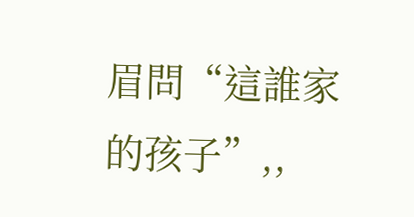眉問“這誰家的孩子”,,